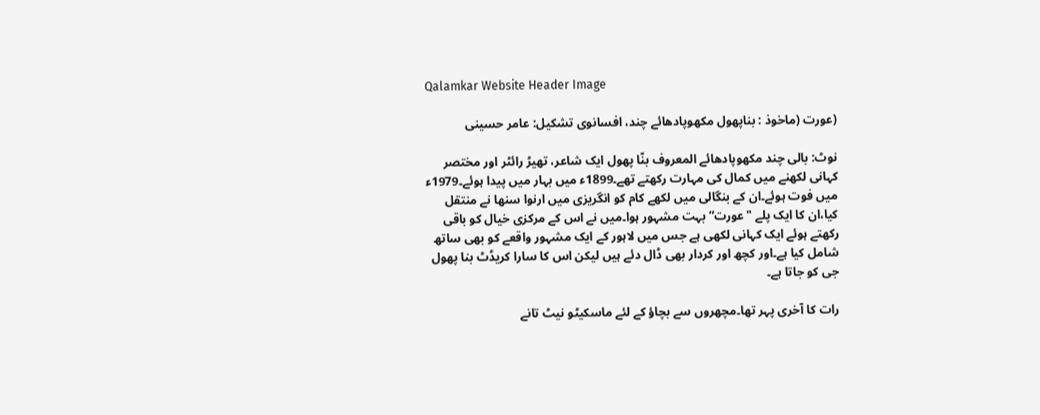Qalamkar Website Header Image

(عورت (ماخوذ : بناپھول مکھوپادھائے چند، افسانوی تشکیل: عامر حسینی

نوٹ: بالی چند مکھوپادھائے المعروف بنّا پھول ایک شاعر، تھیڑ رائٹر اور مختصر کہانی لکھنے میں کمال کی مہارت رکھتے تھے۔1899ء میں بہار میں پیدا ہوئے۔1979ء میں فوت ہوئے۔ان کے بنگالی میں لکھے کام کو انگریزی میں ارنوا سنھا نے منتقل کیا،ان کا ایک پلے "عورت” بہت مشہور ہوا۔میں نے اس کے مرکزی خیال کو باقی رکھتے ہوئے ایک کہانی لکھی ہے جس میں لاہور کے ایک مشہور واقعے کو بھی ساتھ شامل کیا ہے۔اور کچھ اور کردار بھی ڈال دئے ہیں لیکن اس کا سارا کریڈٹ بنا پھول جی کو جاتا ہے۔

رات کا آخری پہر تھا۔مچھروں سے بچاؤ کے لئے ماسکیٹو نیٹ تانے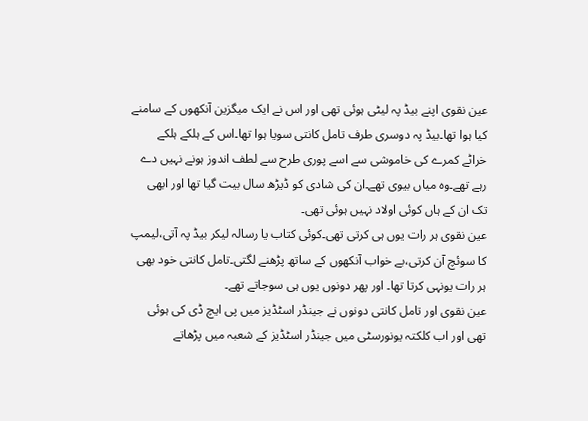عین نقوی اپنے بیڈ پہ لیٹی ہوئی تھی اور اس نے ایک میگزین آنکھوں کے سامنے کیا ہوا تھا۔بیڈ پہ دوسری طرف تامل کانتی سویا ہوا تھا۔اس کے ہلکے ہلکے خراٹے کمرے کی خاموشی سے اسے پوری طرح سے لطف اندوز ہونے نہیں دے رہے تھے۔وہ میاں بیوی تھے۔ان کی شادی کو ڈیڑھ سال بیت گیا تھا اور ابھی تک ان کے ہاں کوئی اولاد نہیں ہوئی تھی۔
عین نقوی ہر رات یوں ہی کرتی تھی۔کوئی کتاب یا رسالہ لیکر بیڈ پہ آتی،لیمپ کا سوئچ آن کرتی،بے خواب آنکھوں کے ساتھ پڑھنے لگتی۔تامل کانتی خود بھی ہر رات یونہی کرتا تھا۔ اور پھر دونوں یوں ہی سوجاتے تھے۔
عین نقوی اور تامل کانتی دونوں نے جینڈر اسٹڈیز میں پی ایچ ڈی کی ہوئی تھی اور اب کلکتہ یونورسٹی میں جینڈر اسٹڈیز کے شعبہ میں پڑھاتے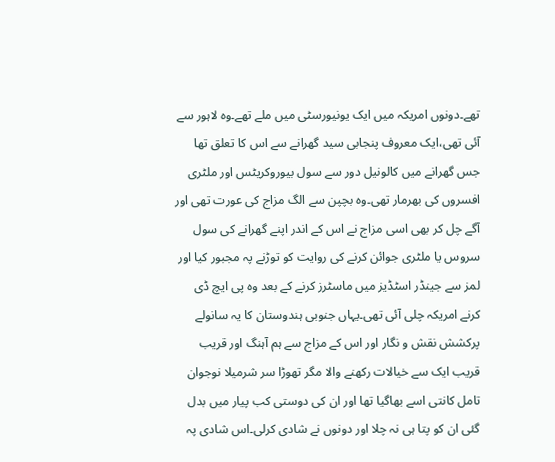تھے۔دونوں امریکہ میں ایک یونیورسٹی میں ملے تھے۔وہ لاہور سے آئی تھی،ایک معروف پنجابی سید گھرانے سے اس کا تعلق تھا جس گھرانے میں کالونیل دور سے سول بیوروکریٹس اور ملٹری افسروں کی بھرمار تھی۔وہ بچپن سے الگ مزاج کی عورت تھی اور آگے چل کر بھی اسی مزاج نے اس کے اندر اپنے گھرانے کی سول سروس یا ملٹری جوائن کرنے کی روایت کو توڑنے پہ مجبور کیا اور لمز سے جینڈر اسٹڈیز میں ماسٹرز کرنے کے بعد وہ پی ایچ ڈی کرنے امریکہ چلی آئی تھی۔یہاں جنوبی ہندوستان کا یہ سانولے پرکشش نقش و نگار اور اس کے مزاج سے ہم آہنگ اور قریب قریب ایک سے خیالات رکھنے والا مگر تھوڑا سر شرمیلا نوجوان تامل کانتی اسے بھاگیا تھا اور ان کی دوستی کب پیار میں بدل گئی ان کو پتا ہی نہ چلا اور دونوں نے شادی کرلی۔اس شادی پہ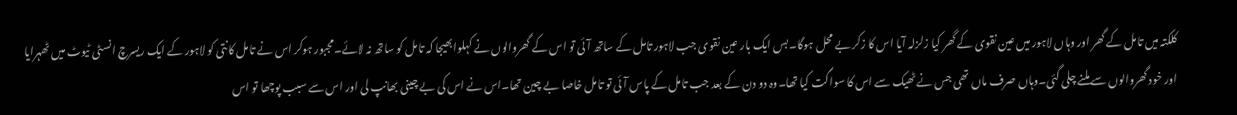کلکتہ میں تامل کے گھر اور وہاں لاہور میں عین نقوی کے گھر کیا زلزلہ آیا اس کا زکر بے محل ہوگا۔بس ایک بار عین نقوی جب لاہور تامل کے ساتھ آئی تو اس کے گھروالوں نے کہلوابھیجا کہ تامل کو ساتھ نہ لائے۔مجبور ہوکر اس نے تامل کانتی کو لاہور کے ایک ریسرچ انسٹی ٹیوٹ میں ٹھہرایا اور خود گھروالوں سے ملنے چلی گئی۔وہاں صرف ماں تھی جس نے ٹھیک سے اس کا سواگت کیا تھا۔وہ دو دن کے بعد جب تامل کے پاس آئی تو تامل خاصا بے چین تھا۔اس نے اس کی بے چینی بھانپ لی اور اس سے سبب پوچھا تو اس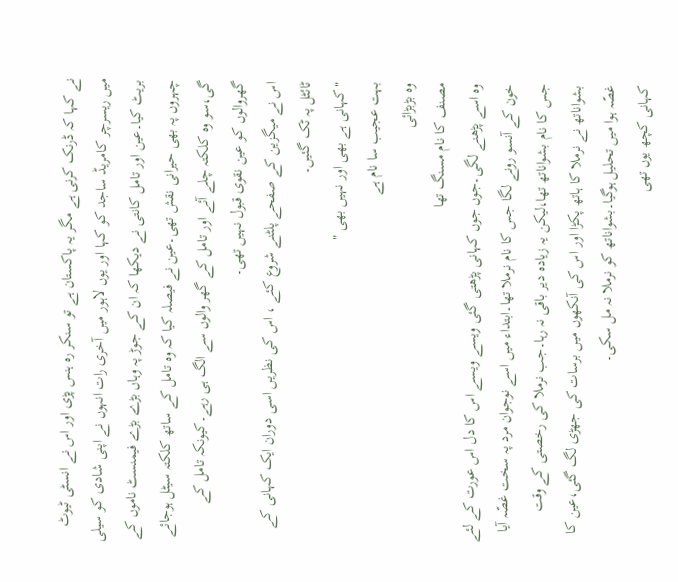نے کہا کہ ڈرنک کرنی ہے مگر یہ پاکستان ہے تو سنکر رہ ہنس پڑی اور اس نے انسٹی ٹیوٹ میں ریسرچر کامریڈ ساجد کو کہا اور یوں لاہور میں آخری رات انہوں نے اپنی شادی کو سیلی بریٹ کیا۔عین اور تامل کانتی نے دیکھا کہ ان کے جوڑ پہ وہاں بڑے بڑے فیمنسٹ ناموں کے چہروں پہ بھی حیرانی نقش تھی۔عین نے فیصلہ کیا کہ وہ تامل کے ساتھ کلکتہ سیٹل ہوجائے گی،سو وہ کلکتہ چلے آئے اور تامل کے گھر والوں سے الگ ہی رہے۔کیونکہ تامل کے گھروالوں کو عین نقوی قبول نہیں تھی۔
اس نے میگزین کے صفحے پلٹنے شروع کئے ، اس کی نظریں اسی دوران ایک کہانی کے ٹائٹل پہ ٹک گئیں۔
"کہانی ہے بھی اور نہیں بھی "
بہت عجیب سا نام ہے
وہ بڑبڑائی
مصنف کا نام مسنگ تھا
وہ اسے پڑھنے لگی۔جوں جوں کہانی پڑھتی گئی ویسے ویسے اس کا دل اس عورت کے لئے خون کے آنسو رونے لگا جس کا نام نرملا تھا۔ابتداء میں اسے نوجوان مرد پہ سخت غصّہ آیا جس کا نام بشواناتھ تھا،لیکن یہ زیادہ دیر باقی نہ رہا۔جب نرملا کی رخصتی کے وقت بشواناتھ نے نرملا کا ہاتھ پکڑا اور اس کی آنکھوں میں برسات کی جھڑی لگ گئی،عین کا غصّہ ہوا میں تحلیل ہوگیا۔بشواناتھ کو نرملا نہ مل سکی۔
کہانی کچھ یوں تھی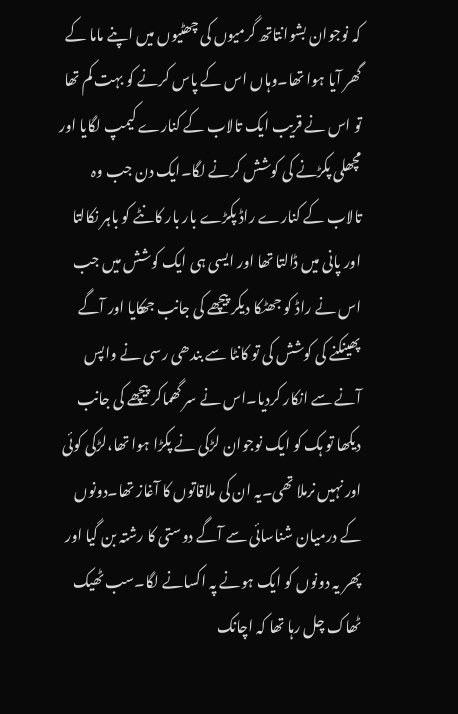کہ نوجوان بشوانتاتھ گرمیوں کی چھٹیوں میں اپنے ماما کے گھر آيا ہوا تھا۔وہاں اس کے پاس کرنے کو بہت کم تھا تو اس نے قریب ایک تالاب کے کنارے کیمپ لگایا اور مچھلی پکڑنے کی کوشش کرنے لگا۔ایک دن جب وہ تالاب کے کنارے راڈ پکڑے بار بار کانٹے کو باہر نکالتا اور پانی میں ڈالتا تھا اور ایسی ہی ایک کوشش میں جب اس نے راڈ کو جھٹکا دیکر پيچھے کی جانب جھکایا اور آگے پھینکنے کی کوشش کی تو کانٹا سے بندھی رسی نے واپس آنے سے انکار کردیا۔اس نے سر گھماکر پیچھے کی جانب دیکھا تو ہک کو ایک نوجوان لڑکی نے پکڑا ہوا تھا،لڑکی کوئی اور نہیں نرملا تھی۔یہ ان کی ملاقاتوں کا آغاز تھا۔دونوں کے درمیان شناسائی سے آگے دوستی کا رشتہ بن گیا اور پھر یہ دونوں کو ایک ہونے پہ اکسانے لگا۔سب ٹھیک ٹھاک چل رہا تھا کہ اچانک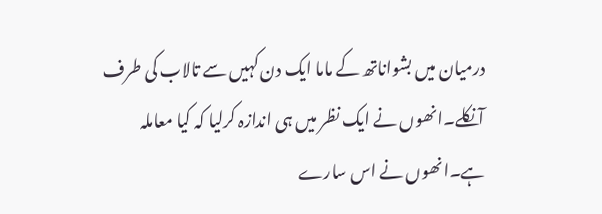درمیان میں بشواناتھ کے ماما ایک دن کہیں سے تالاب کی طرف آنکلے۔انھوں نے ایک نظر میں ہی اندازہ کرلیا کہ کیا معاملہ ہے۔انھوں نے اس سارے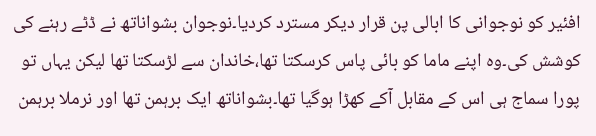افئیر کو نوجوانی کا ابالی پن قرار دیکر مسترد کردیا۔نوجوان بشواناتھ نے ڈٹے رہنے کی کوشش کی۔وہ اپنے ماما کو بائی پاس کرسکتا تھا،خاندان سے لڑسکتا تھا لیکن یہاں تو پورا سماج ہی اس کے مقابل آکے کھڑا ہوگیا تھا۔بشواناتھ ایک برہمن تھا اور نرملا برہمن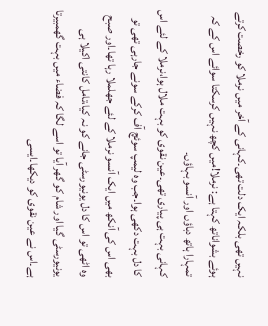نہیں تھی بلکہ ایک دلت تھی۔کہانی کے آخر میں نرملا کو رخصت کرتے ہوئے بشواناتھ کہتا ہے: نرملا!میں کچھ نہیں کرسکتا سوائے اس کے کہ تمہارا ہاتھ دباؤں اور آنسو بہاؤں۔
کہانی بہت ہی پیاری تھی۔عین نقوی کو بہت ملال ہوا،نرملا کے لئے اس کا دل بہت دکھی ہوا۔جب وہ لیمپ سوئچ آف کرکے سونے جارہی تھی تو بھی اس کی آنکھ میں ایک آنسو نرملا کے لئے جھلملا رہا تھا۔اور صبح وہ اٹھی تو اس کا دل یونیورسٹی جانے کو نہ کیا،تامل کانتی اکیلا ہی یونیورسٹی گیا اور شام کو گھر آیا تو اسے لگا کہ فضاء میں بہت گھمبیرتا ہے۔اس نے عین نقوی کو دیکھا۔ایسی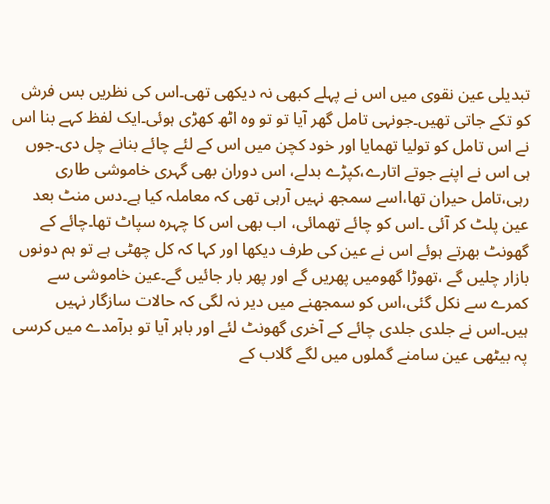تبدیلی عین نقوی میں اس نے پہلے کبھی نہ دیکھی تھی۔اس کی نظریں بس فرش کو تکے جاتی تھیں۔جونہی تامل گھر آیا تو تو وہ اٹھ کھڑی ہوئی۔ایک لفظ کہے بنا اس نے اس تامل کو تولیا تھمایا اور خود کچن میں اس کے لئے چائے بنانے چل دی۔جوں ہی اس نے اپنے جوتے اتارے،کپڑے بدلے، اس دوران بھی گہری خاموشی طاری رہی،تامل حیران تھا،اسے سمجھ نہیں آرہی تھی کہ معاملہ کیا ہے۔دس منٹ بعد عین پلٹ کر آئی ۔اس کو چائے تھمائی، اب بھی اس کا چہرہ سپاٹ تھا۔چائے کے گھونٹ بھرتے ہوئے اس نے عین کی طرف دیکھا اور کہا کہ کل چھٹی ہے تو ہم دونوں بازار چلیں گے ،تھوڑا گھومیں پھریں گے اور پھر بار جائیں گے۔عین خاموشی سے کمرے سے نکل گئی،اس کو سمجھنے میں دیر نہ لگی کہ حالات سازگار نہیں ہیں۔اس نے جلدی جلدی چائے کے آخری گھونٹ لئے اور باہر آیا تو برآمدے میں کرسی پہ بیٹھی عین سامنے گملوں میں لگے گلاب کے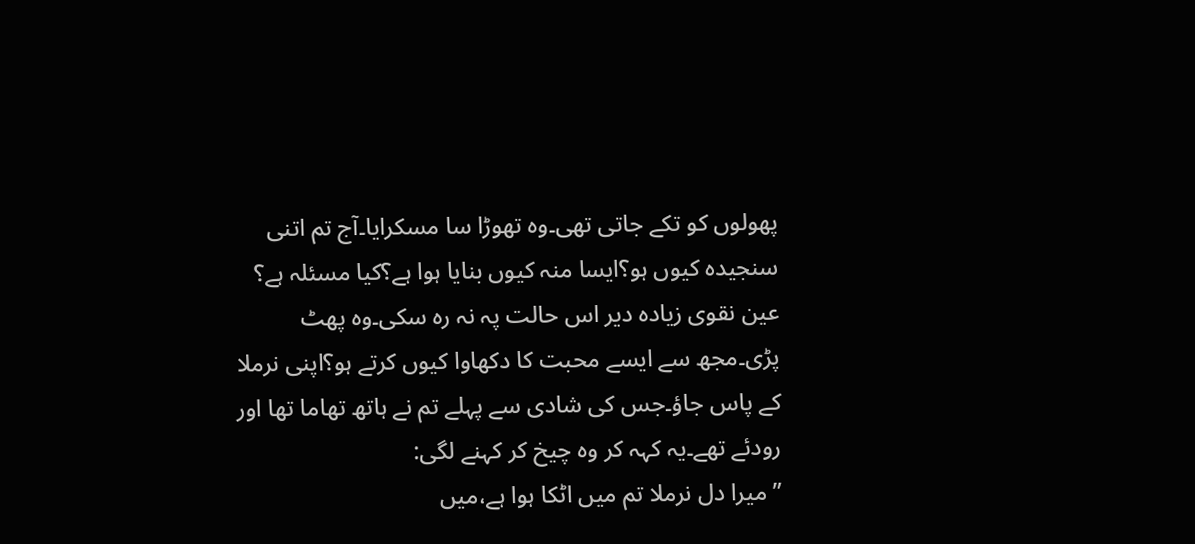پھولوں کو تکے جاتی تھی۔وہ تھوڑا سا مسکرایا۔آج تم اتنی سنجیدہ کیوں ہو؟ایسا منہ کیوں بنایا ہوا ہے؟کیا مسئلہ ہے؟
عین نقوی زیادہ دیر اس حالت پہ نہ رہ سکی۔وہ پھٹ پڑی۔مجھ سے ایسے محبت کا دکھاوا کیوں کرتے ہو؟اپنی نرملا کے پاس جاؤ۔جس کی شادی سے پہلے تم نے ہاتھ تھاما تھا اور رودئے تھے۔یہ کہہ کر وہ چیخ کر کہنے لگی:
” میرا دل نرملا تم میں اٹکا ہوا ہے،میں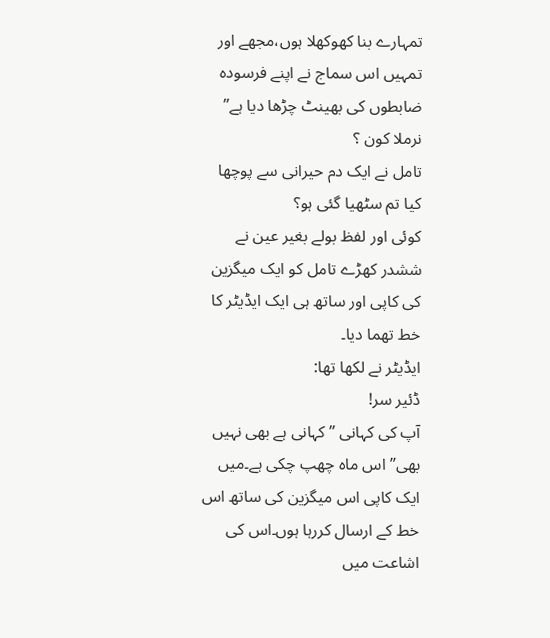تمہارے بنا کھوکھلا ہوں،مجھے اور تمہیں اس سماج نے اپنے فرسودہ ضابطوں کی بھینٹ چڑھا دیا ہے”
نرملا کون ؟
تامل نے ایک دم حیرانی سے پوچھا
کیا تم سٹھیا گئی ہو؟
کوئی اور لفظ بولے بغیر عین نے ششدر کھڑے تامل کو ایک میگزین کی کاپی اور ساتھ ہی ایک ایڈیٹر کا خط تھما دیا۔
ایڈیٹر نے لکھا تھا:
ڈئیر سر!
آپ کی کہانی ” کہانی ہے بھی نہیں بھی” اس ماہ چھپ چکی ہے۔میں ایک کاپی اس میگزین کی ساتھ اس خط کے ارسال کررہا ہوں۔اس کی اشاعت میں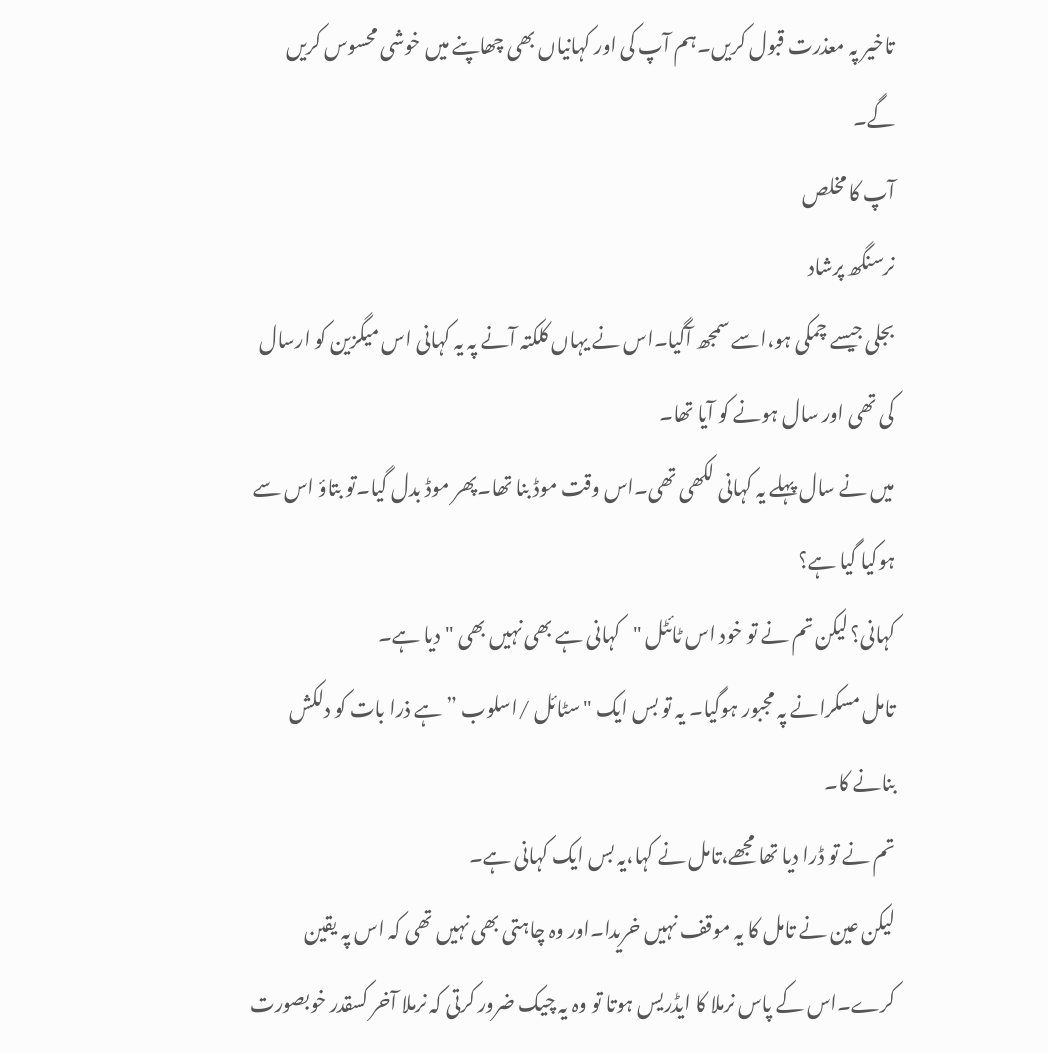تاخیر پہ معذرت قبول کریں۔ہم آپ کی اور کہانیاں بھی چھاپنے میں خوشی محسوس کریں گے۔
آپ کا مخلص
نرسنگھ پرشاد
بجلی جیسے چمکی ہو،اسے سمجھ آگیا۔اس نے یہاں کلکتہ آنے پہ یہ کہانی اس میگزین کو ارسال کی تھی اور سال ہونے کو آیا تھا۔
میں نے سال پہلے یہ کہانی لکھی تھی۔اس وقت موڈ بنا تھا۔پھر موڈ بدل گیا۔تو بتاؤ اس سے ہوکیا گیا ہے؟
کہانی؟ لیکن تم نے تو خود اس ٹائٹل "کہانی ہے بھی نہیں بھی "دیا ہے۔
تامل مسکرانے پہ مجبور ہوگیا۔ یہ تو بس ایک "سٹائل /اسلوب ” ہے ذرا بات کو دلکش بنانے کا۔
تم نے تو ڈرا دیا تھا مجھے،تامل نے کہا،یہ بس ایک کہانی ہے۔
لیکن عین نے تامل کا یہ موقف نہیں خریدا۔اور وہ چاہتی بھی نہیں تھی کہ اس پہ یقین کرے۔اس کے پاس نرملا کا ایڈریس ہوتا تو وہ یہ چیک ضرور کرتی کہ نرملا آخر کسقدر خوبصورت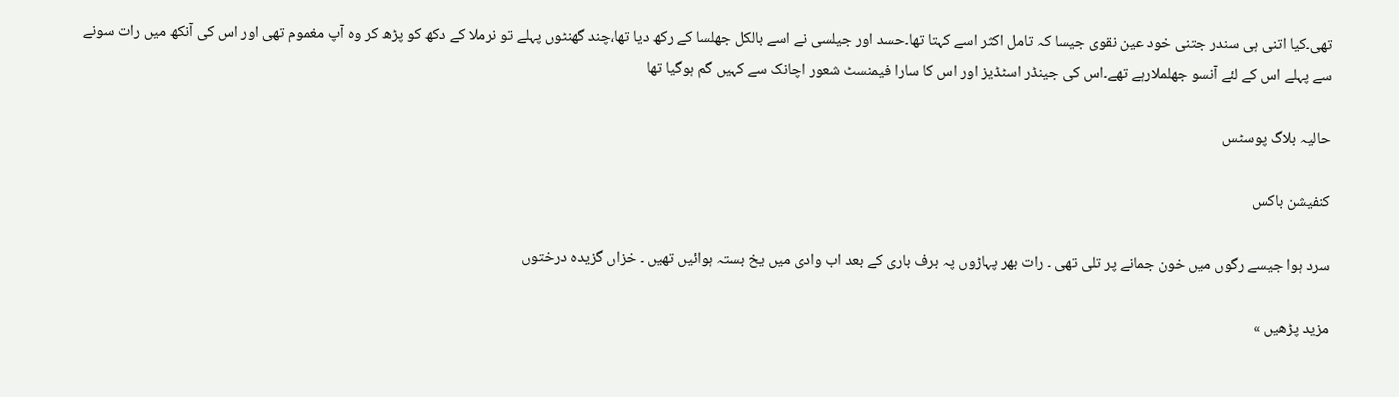تھی۔کیا اتنی ہی سندر جتنی خود عین نقوی جیسا کہ تامل اکثر اسے کہتا تھا۔حسد اور جیلسی نے اسے بالکل جھلسا کے رکھ دیا تھا،چند گھنٹوں پہلے تو نرملا کے دکھ کو پڑھ کر وہ آپ مغموم تھی اور اس کی آنکھ میں رات سونے سے پہلے اس کے لئے آنسو جھلملارہے تھے۔اس کی جینڈر اسٹڈیز اور اس کا سارا فیمنسٹ شعور اچانک سے کہیں گم ہوگیا تھا

حالیہ بلاگ پوسٹس

کنفیشن باکس

سرد ہوا جیسے رگوں میں خون جمانے پر تلی تھی ۔ رات بھر پہاڑوں پہ برف باری کے بعد اب وادی میں یخ بستہ ہوائیں تھیں ۔ خزاں گزیدہ درختوں

مزید پڑھیں »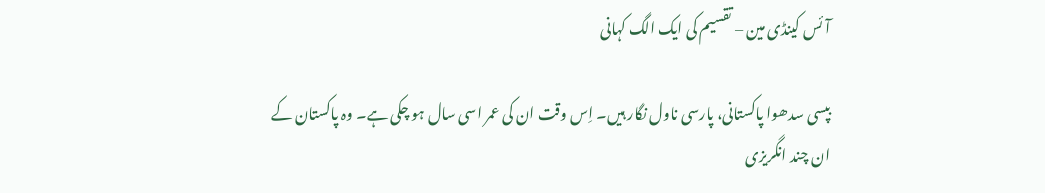آئس کینڈی مین – تقسیم کی ایک الگ کہانی

بپسی سدھوا پاکستانی، پارسی ناول نگار ہیں۔ اِس وقت ان کی عمر اسی سال ہو چکی ہے۔ وہ پاکستان کے ان چند انگریزی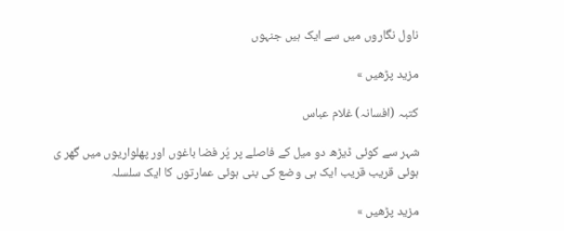ناول نگاروں میں سے ایک ہیں جنہوں

مزید پڑھیں »

کتبہ (افسانہ) غلام عباس

شہر سے کوئی ڈیڑھ دو میل کے فاصلے پر پُر فضا باغوں اور پھلواریوں میں گھر ی ہوئی قریب قریب ایک ہی وضع کی بنی ہوئی عمارتوں کا ایک سلسلہ

مزید پڑھیں »